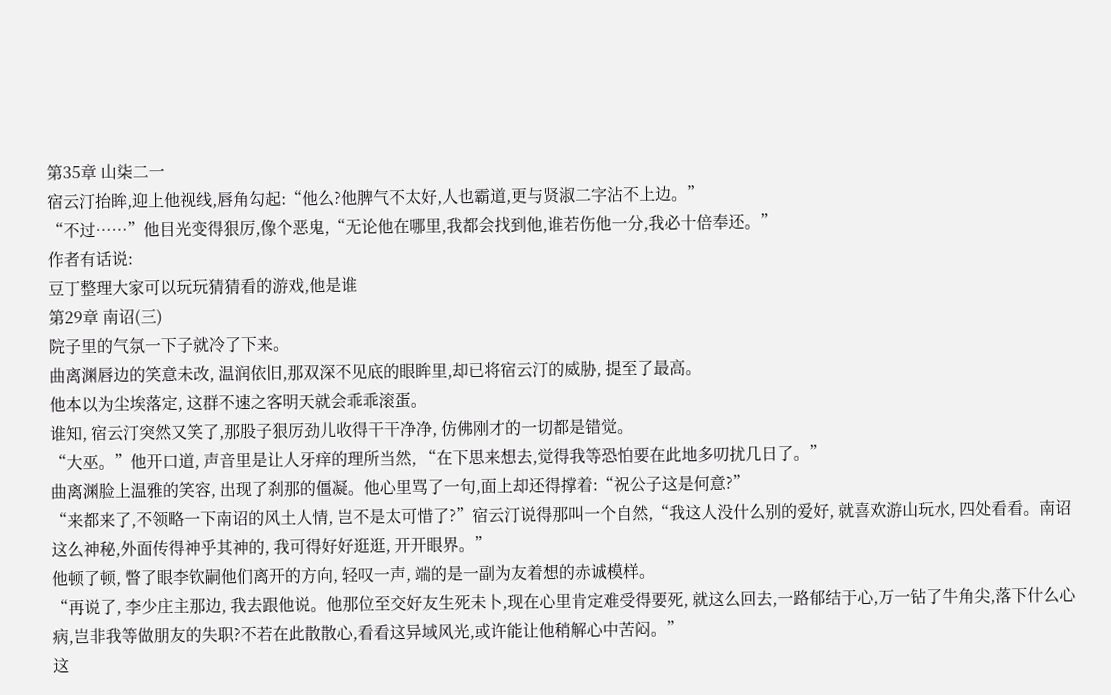第35章 山柒二一
宿云汀抬眸,迎上他视线,唇角勾起:“他么?他脾气不太好,人也霸道,更与贤淑二字沾不上边。”
“不过……”他目光变得狠厉,像个恶鬼,“无论他在哪里,我都会找到他,谁若伤他一分,我必十倍奉还。”
作者有话说:
豆丁整理大家可以玩玩猜猜看的游戏,他是谁
第29章 南诏(三)
院子里的气氛一下子就冷了下来。
曲离渊唇边的笑意未改, 温润依旧,那双深不见底的眼眸里,却已将宿云汀的威胁, 提至了最高。
他本以为尘埃落定, 这群不速之客明天就会乖乖滚蛋。
谁知, 宿云汀突然又笑了,那股子狠厉劲儿收得干干净净, 仿佛刚才的一切都是错觉。
“大巫。”他开口道, 声音里是让人牙痒的理所当然, “在下思来想去,觉得我等恐怕要在此地多叨扰几日了。”
曲离渊脸上温雅的笑容, 出现了刹那的僵凝。他心里骂了一句,面上却还得撑着:“祝公子这是何意?”
“来都来了,不领略一下南诏的风土人情, 岂不是太可惜了?”宿云汀说得那叫一个自然,“我这人没什么别的爱好, 就喜欢游山玩水, 四处看看。南诏这么神秘,外面传得神乎其神的, 我可得好好逛逛, 开开眼界。”
他顿了顿, 瞥了眼李钦嗣他们离开的方向, 轻叹一声, 端的是一副为友着想的赤诚模样。
“再说了, 李少庄主那边, 我去跟他说。他那位至交好友生死未卜,现在心里肯定难受得要死, 就这么回去,一路郁结于心,万一钻了牛角尖,落下什么心病,岂非我等做朋友的失职?不若在此散散心,看看这异域风光,或许能让他稍解心中苦闷。”
这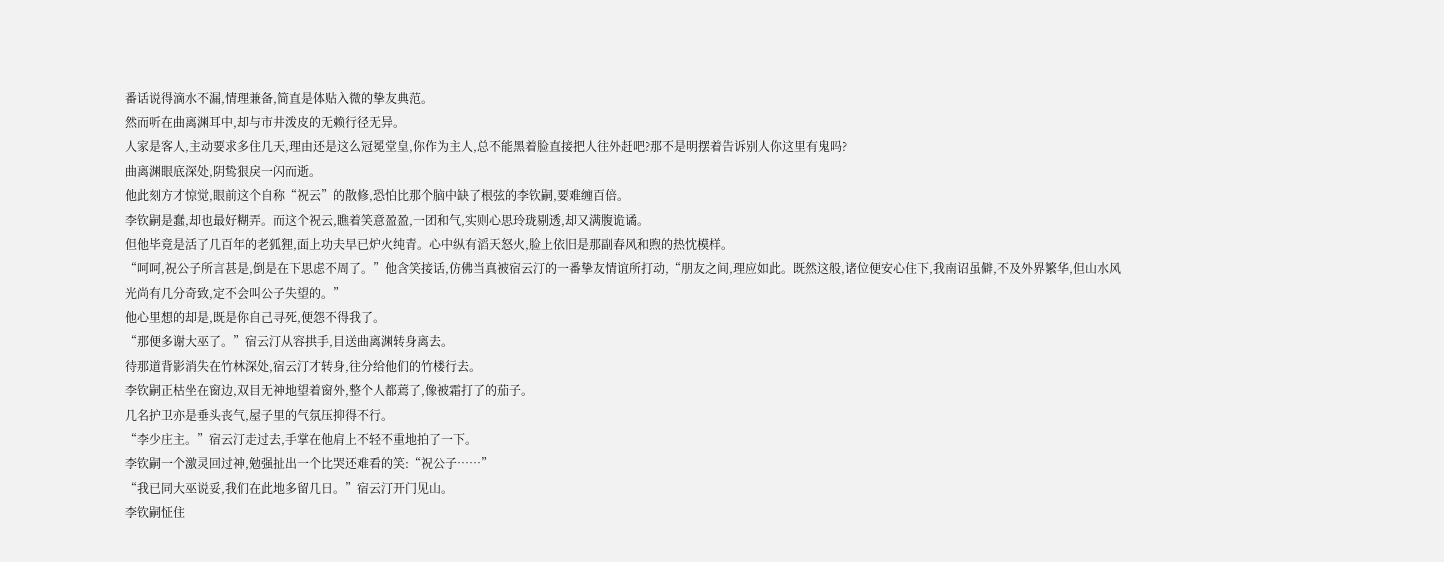番话说得滴水不漏,情理兼备,简直是体贴入微的挚友典范。
然而听在曲离渊耳中,却与市井泼皮的无赖行径无异。
人家是客人,主动要求多住几天,理由还是这么冠冕堂皇,你作为主人,总不能黑着脸直接把人往外赶吧?那不是明摆着告诉别人你这里有鬼吗?
曲离渊眼底深处,阴鸷狠戾一闪而逝。
他此刻方才惊觉,眼前这个自称“祝云”的散修,恐怕比那个脑中缺了根弦的李钦嗣,要难缠百倍。
李钦嗣是蠢,却也最好糊弄。而这个祝云,瞧着笑意盈盈,一团和气,实则心思玲珑剔透,却又满腹诡谲。
但他毕竟是活了几百年的老狐狸,面上功夫早已炉火纯青。心中纵有滔天怒火,脸上依旧是那副春风和煦的热忱模样。
“呵呵,祝公子所言甚是,倒是在下思虑不周了。”他含笑接话,仿佛当真被宿云汀的一番挚友情谊所打动,“朋友之间,理应如此。既然这般,诸位便安心住下,我南诏虽僻,不及外界繁华,但山水风光尚有几分奇致,定不会叫公子失望的。”
他心里想的却是,既是你自己寻死,便怨不得我了。
“那便多谢大巫了。”宿云汀从容拱手,目送曲离渊转身离去。
待那道背影消失在竹林深处,宿云汀才转身,往分给他们的竹楼行去。
李钦嗣正枯坐在窗边,双目无神地望着窗外,整个人都蔫了,像被霜打了的茄子。
几名护卫亦是垂头丧气,屋子里的气氛压抑得不行。
“李少庄主。”宿云汀走过去,手掌在他肩上不轻不重地拍了一下。
李钦嗣一个激灵回过神,勉强扯出一个比哭还难看的笑:“祝公子……”
“我已同大巫说妥,我们在此地多留几日。”宿云汀开门见山。
李钦嗣怔住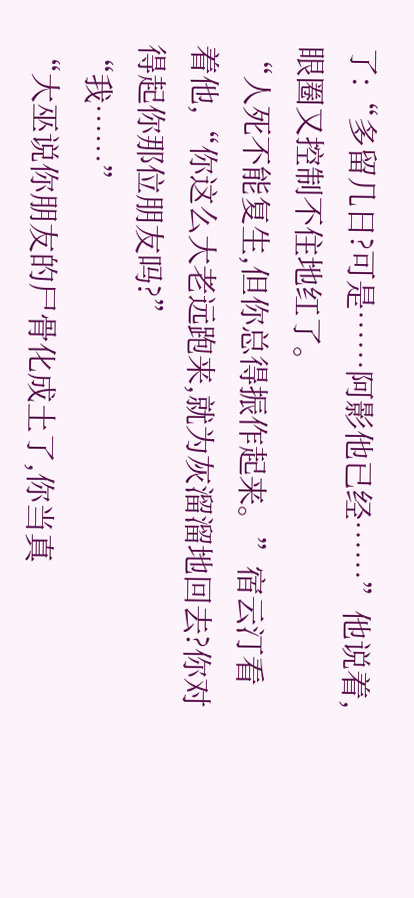了:“多留几日?可是……阿影他已经……”他说着,眼圈又控制不住地红了。
“人死不能复生,但你总得振作起来。”宿云汀看着他,“你这么大老远跑来,就为灰溜溜地回去?你对得起你那位朋友吗?”
“我……”
“大巫说你朋友的尸骨化成土了,你当真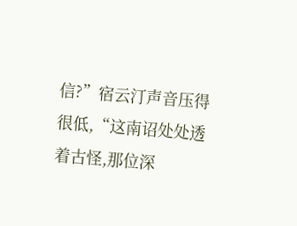信?”宿云汀声音压得很低,“这南诏处处透着古怪,那位深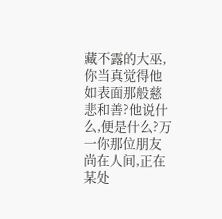藏不露的大巫,你当真觉得他如表面那般慈悲和善?他说什么,便是什么?万一你那位朋友尚在人间,正在某处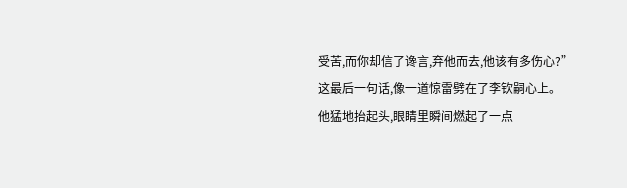受苦,而你却信了谗言,弃他而去,他该有多伤心?”
这最后一句话,像一道惊雷劈在了李钦嗣心上。
他猛地抬起头,眼睛里瞬间燃起了一点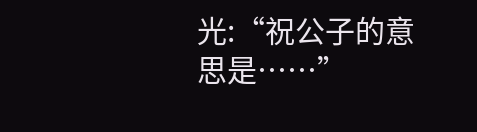光:“祝公子的意思是……”